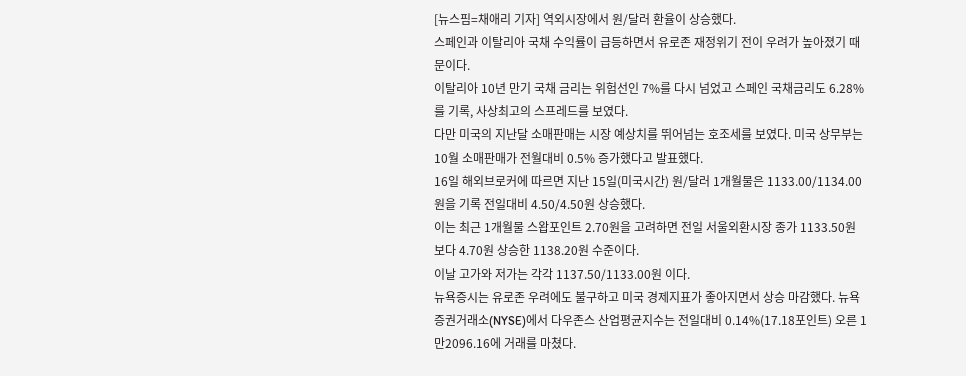[뉴스핌=채애리 기자] 역외시장에서 원/달러 환율이 상승했다.
스페인과 이탈리아 국채 수익률이 급등하면서 유로존 재정위기 전이 우려가 높아졌기 때문이다.
이탈리아 10년 만기 국채 금리는 위험선인 7%를 다시 넘었고 스페인 국채금리도 6.28%를 기록, 사상최고의 스프레드를 보였다.
다만 미국의 지난달 소매판매는 시장 예상치를 뛰어넘는 호조세를 보였다. 미국 상무부는 10월 소매판매가 전월대비 0.5% 증가했다고 발표했다.
16일 해외브로커에 따르면 지난 15일(미국시간) 원/달러 1개월물은 1133.00/1134.00원을 기록 전일대비 4.50/4.50원 상승했다.
이는 최근 1개월물 스왑포인트 2.70원을 고려하면 전일 서울외환시장 종가 1133.50원 보다 4.70원 상승한 1138.20원 수준이다.
이날 고가와 저가는 각각 1137.50/1133.00원 이다.
뉴욕증시는 유로존 우려에도 불구하고 미국 경제지표가 좋아지면서 상승 마감했다. 뉴욕증권거래소(NYSE)에서 다우존스 산업평균지수는 전일대비 0.14%(17.18포인트) 오른 1만2096.16에 거래를 마쳤다.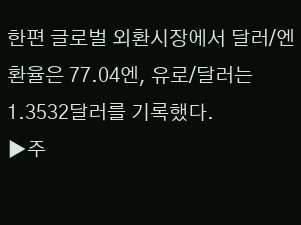한편 글로벌 외환시장에서 달러/엔 환율은 77.04엔, 유로/달러는 1.3532달러를 기록했다.
▶주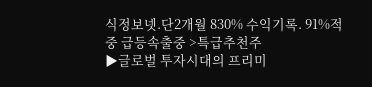식정보넷.단2개월 830% 수익기록. 91%적중 급등속출중 >특급추천주
▶글로벌 투자시대의 프리미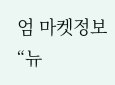엄 마켓정보 “뉴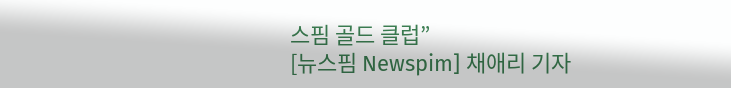스핌 골드 클럽”
[뉴스핌 Newspim] 채애리 기자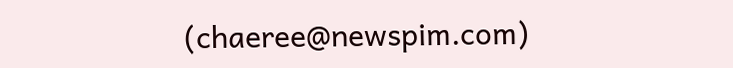(chaeree@newspim.com)